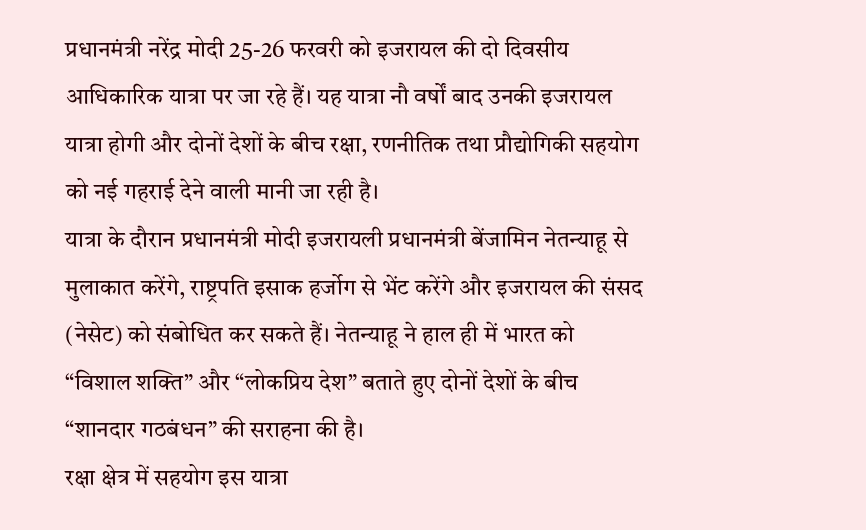प्रधानमंत्री नरेंद्र मोदी 25-26 फरवरी को इजरायल की दो दिवसीय आधिकारिक यात्रा पर जा रहे हैं। यह यात्रा नौ वर्षों बाद उनकी इजरायल यात्रा होगी और दोनों देशों के बीच रक्षा, रणनीतिक तथा प्रौद्योगिकी सहयोग को नई गहराई देने वाली मानी जा रही है।
यात्रा के दौरान प्रधानमंत्री मोदी इजरायली प्रधानमंत्री बेंजामिन नेतन्याहू से मुलाकात करेंगे, राष्ट्रपति इसाक हर्जोग से भेंट करेंगे और इजरायल की संसद (नेसेट) को संबोधित कर सकते हैं। नेतन्याहू ने हाल ही में भारत को “विशाल शक्ति” और “लोकप्रिय देश” बताते हुए दोनों देशों के बीच “शानदार गठबंधन” की सराहना की है।
रक्षा क्षेत्र में सहयोग इस यात्रा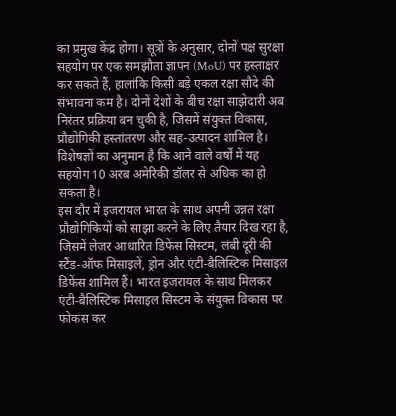का प्रमुख केंद्र होगा। सूत्रों के अनुसार, दोनों पक्ष सुरक्षा सहयोग पर एक समझौता ज्ञापन (MoU) पर हस्ताक्षर कर सकते हैं, हालांकि किसी बड़े एकल रक्षा सौदे की संभावना कम है। दोनों देशों के बीच रक्षा साझेदारी अब निरंतर प्रक्रिया बन चुकी है, जिसमें संयुक्त विकास, प्रौद्योगिकी हस्तांतरण और सह-उत्पादन शामिल है। विशेषज्ञों का अनुमान है कि आने वाले वर्षों में यह सहयोग 10 अरब अमेरिकी डॉलर से अधिक का हो सकता है।
इस दौर में इजरायल भारत के साथ अपनी उन्नत रक्षा प्रौद्योगिकियों को साझा करने के लिए तैयार दिख रहा है, जिसमें लेजर आधारित डिफेंस सिस्टम, लंबी दूरी की स्टैंड-ऑफ मिसाइलें, ड्रोन और एंटी-बैलिस्टिक मिसाइल डिफेंस शामिल हैं। भारत इजरायल के साथ मिलकर एंटी-बैलिस्टिक मिसाइल सिस्टम के संयुक्त विकास पर फोकस कर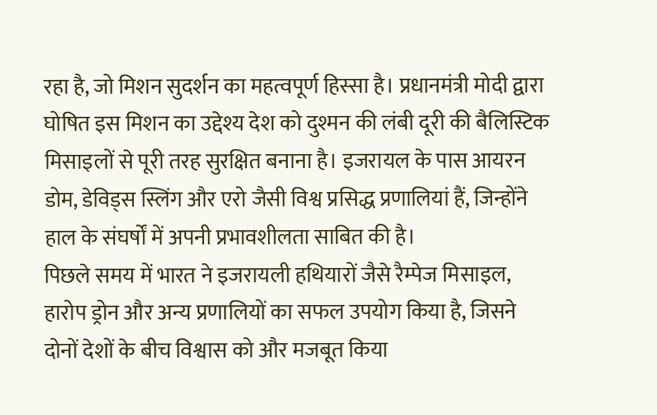रहा है, जो मिशन सुदर्शन का महत्वपूर्ण हिस्सा है। प्रधानमंत्री मोदी द्वारा घोषित इस मिशन का उद्देश्य देश को दुश्मन की लंबी दूरी की बैलिस्टिक मिसाइलों से पूरी तरह सुरक्षित बनाना है। इजरायल के पास आयरन डोम, डेविड्स स्लिंग और एरो जैसी विश्व प्रसिद्ध प्रणालियां हैं, जिन्होंने हाल के संघर्षों में अपनी प्रभावशीलता साबित की है।
पिछले समय में भारत ने इजरायली हथियारों जैसे रैम्पेज मिसाइल, हारोप ड्रोन और अन्य प्रणालियों का सफल उपयोग किया है, जिसने दोनों देशों के बीच विश्वास को और मजबूत किया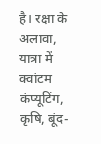है। रक्षा के अलावा, यात्रा में क्वांटम कंप्यूटिंग, कृषि, बूंद-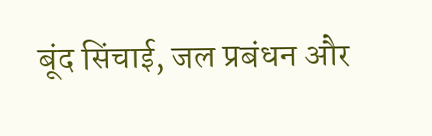बूंद सिंचाई, जल प्रबंधन और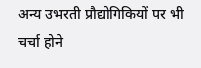अन्य उभरती प्रौद्योगिकियों पर भी चर्चा होने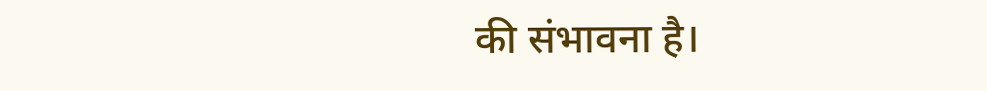की संभावना है।